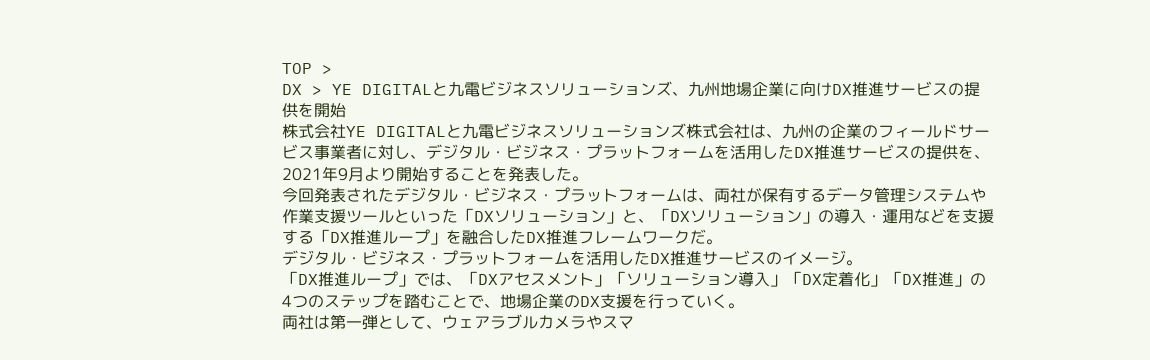TOP >
DX > YE DIGITALと九電ビジネスソリューションズ、九州地場企業に向けDX推進サービスの提供を開始
株式会社YE DIGITALと九電ビジネスソリューションズ株式会社は、九州の企業のフィールドサービス事業者に対し、デジタル・ビジネス・プラットフォームを活用したDX推進サービスの提供を、2021年9月より開始することを発表した。
今回発表されたデジタル・ビジネス・プラットフォームは、両社が保有するデータ管理システムや作業支援ツールといった「DXソリューション」と、「DXソリューション」の導入・運用などを支援する「DX推進ループ」を融合したDX推進フレームワークだ。
デジタル・ビジネス・プラットフォームを活用したDX推進サービスのイメージ。
「DX推進ループ」では、「DXアセスメント」「ソリューション導入」「DX定着化」「DX推進」の4つのステップを踏むことで、地場企業のDX支援を行っていく。
両社は第一弾として、ウェアラブルカメラやスマ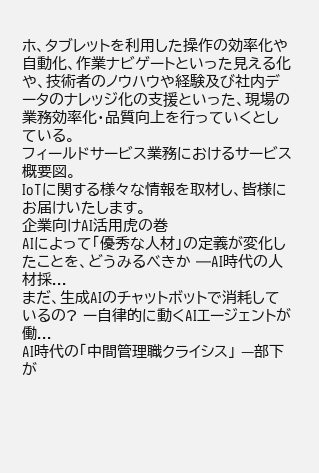ホ、タブレットを利用した操作の効率化や自動化、作業ナビゲートといった見える化や、技術者のノウハウや経験及び社内データのナレッジ化の支援といった、現場の業務効率化・品質向上を行っていくとしている。
フィールドサービス業務におけるサービス概要図。
IoTに関する様々な情報を取材し、皆様にお届けいたします。
企業向けAI活用虎の巻
AIによって「優秀な人材」の定義が変化したことを、どうみるべきか —AI時代の人材採...
まだ、生成AIのチャットボットで消耗しているの? ー自律的に動くAIエージェントが働...
AI時代の「中間管理職クライシス」 —部下が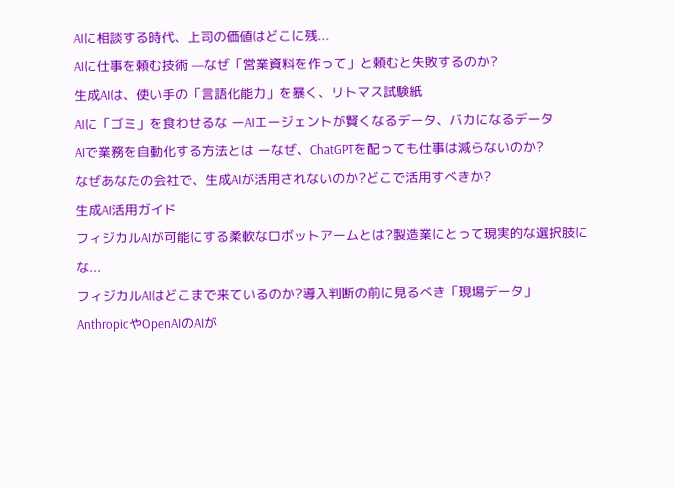AIに相談する時代、上司の価値はどこに残...
AIに仕事を頼む技術 —なぜ「営業資料を作って」と頼むと失敗するのか?
生成AIは、使い手の「言語化能力」を暴く、リトマス試験紙
AIに「ゴミ」を食わせるな ーAIエージェントが賢くなるデータ、バカになるデータ
AIで業務を自動化する方法とは ーなぜ、ChatGPTを配っても仕事は減らないのか?
なぜあなたの会社で、生成AIが活用されないのか?どこで活用すべきか?
生成AI活用ガイド
フィジカルAIが可能にする柔軟なロボットアームとは?製造業にとって現実的な選択肢にな...
フィジカルAIはどこまで来ているのか?導入判断の前に見るべき「現場データ」
AnthropicやOpenAIのAIが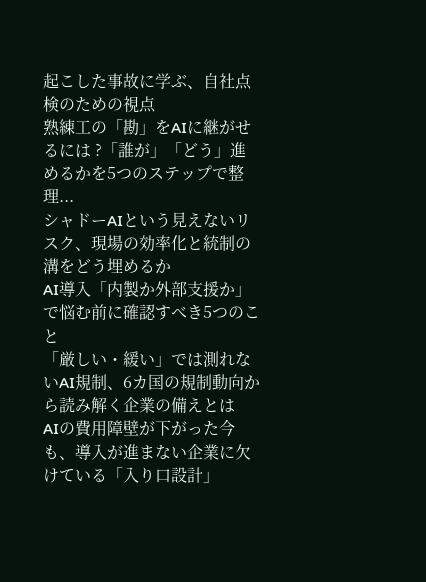起こした事故に学ぶ、自社点検のための視点
熟練工の「勘」をAIに継がせるには ?「誰が」「どう」進めるかを5つのステップで整理...
シャドーAIという見えないリスク、現場の効率化と統制の溝をどう埋めるか
AI導入「内製か外部支援か」で悩む前に確認すべき5つのこと
「厳しい・緩い」では測れないAI規制、6カ国の規制動向から読み解く企業の備えとは
AIの費用障壁が下がった今も、導入が進まない企業に欠けている「入り口設計」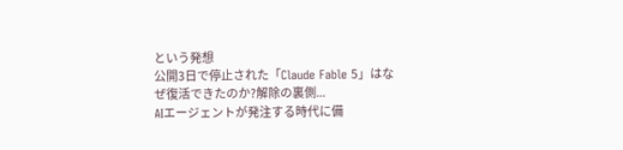という発想
公開3日で停止された「Claude Fable 5」はなぜ復活できたのか?解除の裏側...
AIエージェントが発注する時代に備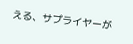える、サプライヤーが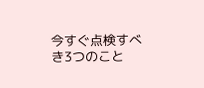今すぐ点検すべき3つのこと